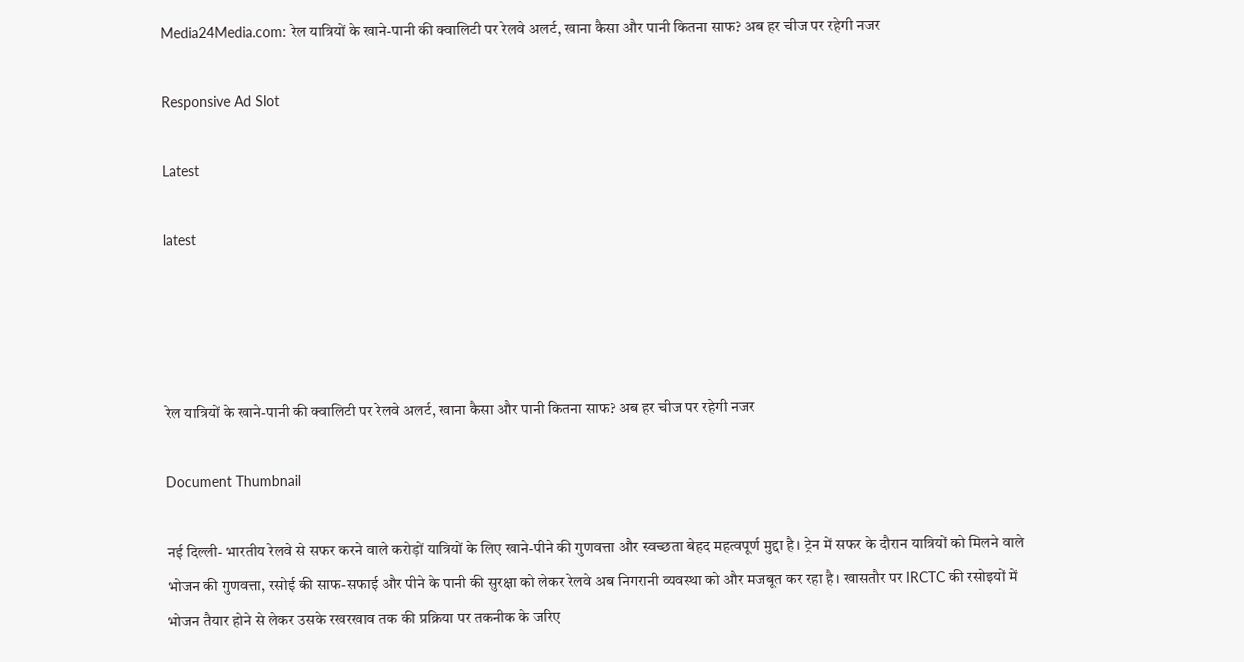Media24Media.com: रेल यात्रियों के खाने-पानी की क्वालिटी पर रेलवे अलर्ट, खाना कैसा और पानी कितना साफ? अब हर चीज पर रहेगी नजर

Responsive Ad Slot

Latest

latest




रेल यात्रियों के खाने-पानी की क्वालिटी पर रेलवे अलर्ट, खाना कैसा और पानी कितना साफ? अब हर चीज पर रहेगी नजर

Document Thumbnail

नई दिल्ली- भारतीय रेलवे से सफर करने वाले करोड़ों यात्रियों के लिए खाने-पीने की गुणवत्ता और स्वच्छता बेहद महत्वपूर्ण मुद्दा है। ट्रेन में सफर के दौरान यात्रियों को मिलने वाले भोजन की गुणवत्ता, रसोई की साफ-सफाई और पीने के पानी की सुरक्षा को लेकर रेलवे अब निगरानी व्यवस्था को और मजबूत कर रहा है। खासतौर पर IRCTC की रसोइयों में भोजन तैयार होने से लेकर उसके रखरखाव तक की प्रक्रिया पर तकनीक के जरिए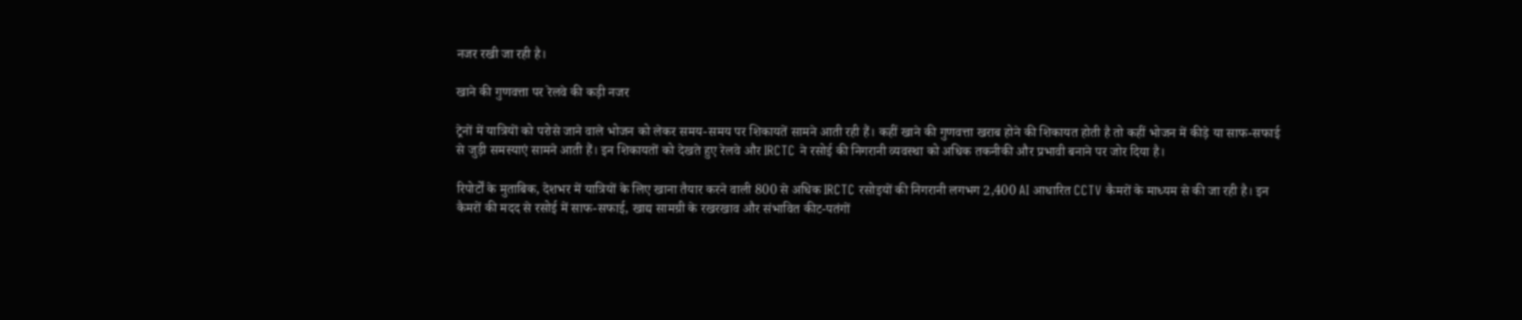नजर रखी जा रही है।

खाने की गुणवत्ता पर रेलवे की कड़ी नजर

ट्रेनों में यात्रियों को परोसे जाने वाले भोजन को लेकर समय-समय पर शिकायतें सामने आती रही हैं। कहीं खाने की गुणवत्ता खराब होने की शिकायत होती है तो कहीं भोजन में कीड़े या साफ-सफाई से जुड़ी समस्याएं सामने आती हैं। इन शिकायतों को देखते हुए रेलवे और IRCTC ने रसोई की निगरानी व्यवस्था को अधिक तकनीकी और प्रभावी बनाने पर जोर दिया है।

रिपोर्टों के मुताबिक, देशभर में यात्रियों के लिए खाना तैयार करने वाली 800 से अधिक IRCTC रसोइयों की निगरानी लगभग 2,400 AI आधारित CCTV कैमरों के माध्यम से की जा रही है। इन कैमरों की मदद से रसोई में साफ-सफाई, खाद्य सामग्री के रखरखाव और संभावित कीट-पतंगों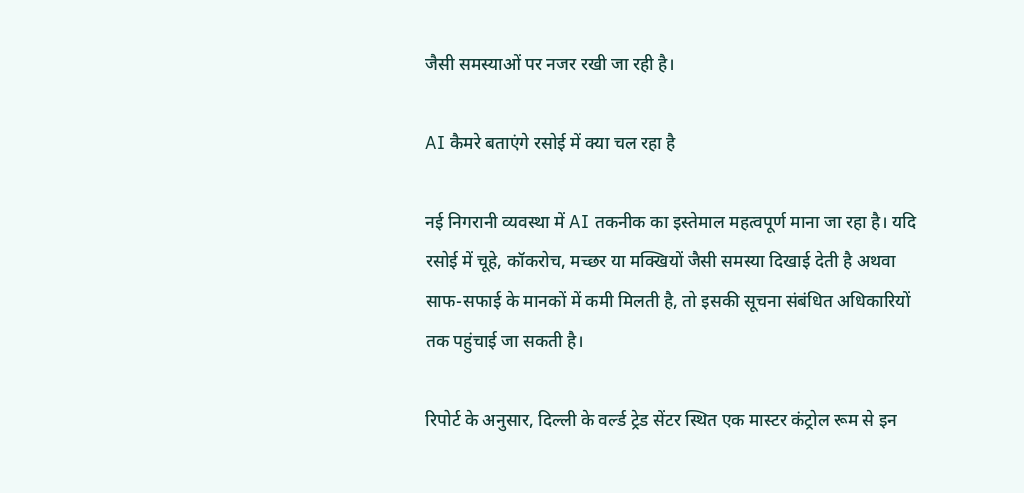जैसी समस्याओं पर नजर रखी जा रही है।

AI कैमरे बताएंगे रसोई में क्या चल रहा है

नई निगरानी व्यवस्था में AI तकनीक का इस्तेमाल महत्वपूर्ण माना जा रहा है। यदि रसोई में चूहे, कॉकरोच, मच्छर या मक्खियों जैसी समस्या दिखाई देती है अथवा साफ-सफाई के मानकों में कमी मिलती है, तो इसकी सूचना संबंधित अधिकारियों तक पहुंचाई जा सकती है।

रिपोर्ट के अनुसार, दिल्ली के वर्ल्ड ट्रेड सेंटर स्थित एक मास्टर कंट्रोल रूम से इन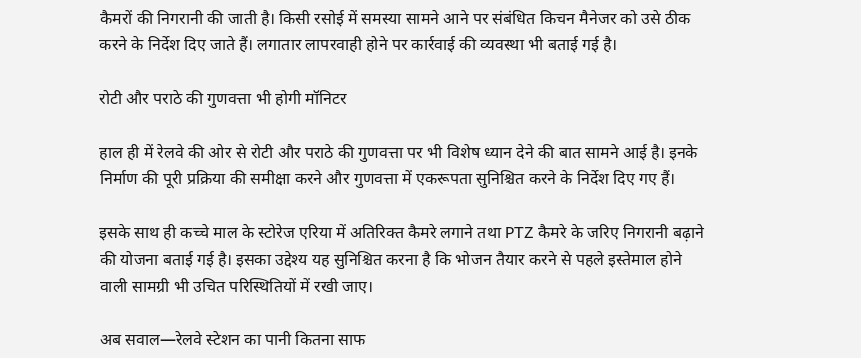कैमरों की निगरानी की जाती है। किसी रसोई में समस्या सामने आने पर संबंधित किचन मैनेजर को उसे ठीक करने के निर्देश दिए जाते हैं। लगातार लापरवाही होने पर कार्रवाई की व्यवस्था भी बताई गई है।

रोटी और पराठे की गुणवत्ता भी होगी मॉनिटर

हाल ही में रेलवे की ओर से रोटी और पराठे की गुणवत्ता पर भी विशेष ध्यान देने की बात सामने आई है। इनके निर्माण की पूरी प्रक्रिया की समीक्षा करने और गुणवत्ता में एकरूपता सुनिश्चित करने के निर्देश दिए गए हैं।

इसके साथ ही कच्चे माल के स्टोरेज एरिया में अतिरिक्त कैमरे लगाने तथा PTZ कैमरे के जरिए निगरानी बढ़ाने की योजना बताई गई है। इसका उद्देश्य यह सुनिश्चित करना है कि भोजन तैयार करने से पहले इस्तेमाल होने वाली सामग्री भी उचित परिस्थितियों में रखी जाए।

अब सवाल—रेलवे स्टेशन का पानी कितना साफ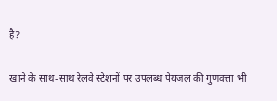है?

खाने के साथ-साथ रेलवे स्टेशनों पर उपलब्ध पेयजल की गुणवत्ता भी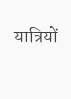यात्रियों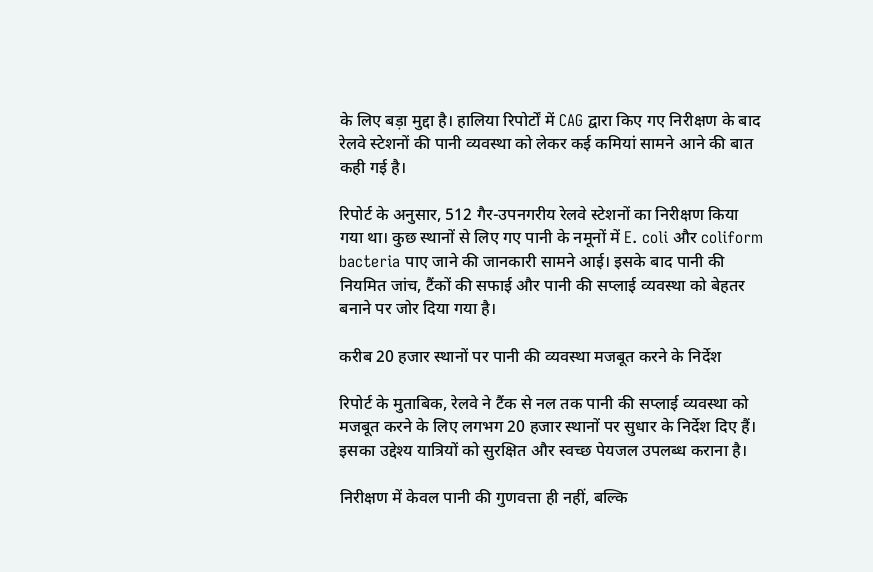के लिए बड़ा मुद्दा है। हालिया रिपोर्टों में CAG द्वारा किए गए निरीक्षण के बाद रेलवे स्टेशनों की पानी व्यवस्था को लेकर कई कमियां सामने आने की बात कही गई है।

रिपोर्ट के अनुसार, 512 गैर-उपनगरीय रेलवे स्टेशनों का निरीक्षण किया गया था। कुछ स्थानों से लिए गए पानी के नमूनों में E. coli और coliform bacteria पाए जाने की जानकारी सामने आई। इसके बाद पानी की नियमित जांच, टैंकों की सफाई और पानी की सप्लाई व्यवस्था को बेहतर बनाने पर जोर दिया गया है।

करीब 20 हजार स्थानों पर पानी की व्यवस्था मजबूत करने के निर्देश

रिपोर्ट के मुताबिक, रेलवे ने टैंक से नल तक पानी की सप्लाई व्यवस्था को मजबूत करने के लिए लगभग 20 हजार स्थानों पर सुधार के निर्देश दिए हैं। इसका उद्देश्य यात्रियों को सुरक्षित और स्वच्छ पेयजल उपलब्ध कराना है।

निरीक्षण में केवल पानी की गुणवत्ता ही नहीं, बल्कि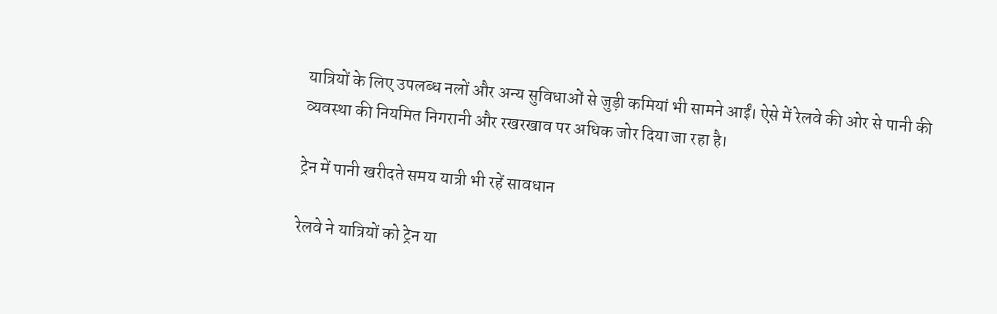यात्रियों के लिए उपलब्ध नलों और अन्य सुविधाओं से जुड़ी कमियां भी सामने आईं। ऐसे में रेलवे की ओर से पानी की व्यवस्था की नियमित निगरानी और रखरखाव पर अधिक जोर दिया जा रहा है।

ट्रेन में पानी खरीदते समय यात्री भी रहें सावधान

रेलवे ने यात्रियों को ट्रेन या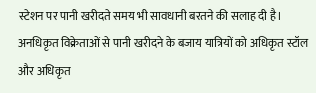स्टेशन पर पानी खरीदते समय भी सावधानी बरतने की सलाह दी है। अनधिकृत विक्रेताओं से पानी खरीदने के बजाय यात्रियों को अधिकृत स्टॉल और अधिकृत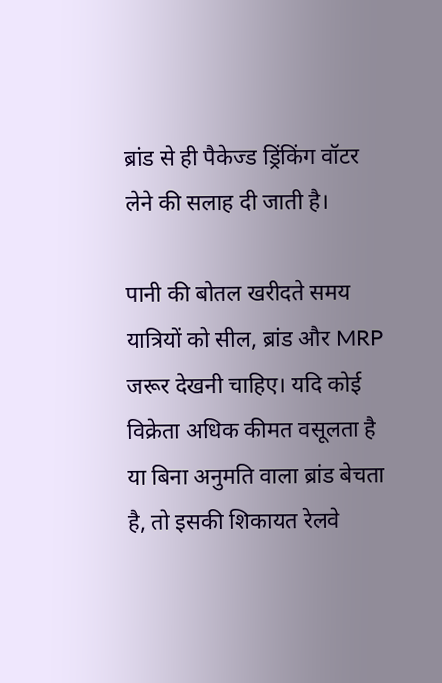ब्रांड से ही पैकेज्ड ड्रिंकिंग वॉटर लेने की सलाह दी जाती है।

पानी की बोतल खरीदते समय यात्रियों को सील, ब्रांड और MRP जरूर देखनी चाहिए। यदि कोई विक्रेता अधिक कीमत वसूलता है या बिना अनुमति वाला ब्रांड बेचता है, तो इसकी शिकायत रेलवे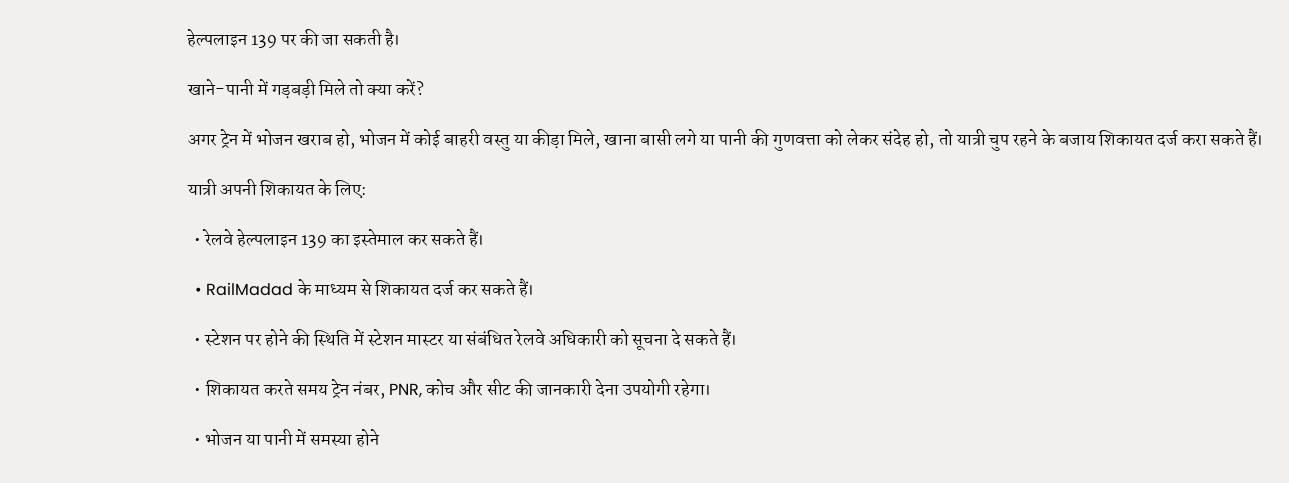हेल्पलाइन 139 पर की जा सकती है।

खाने-पानी में गड़बड़ी मिले तो क्या करें?

अगर ट्रेन में भोजन खराब हो, भोजन में कोई बाहरी वस्तु या कीड़ा मिले, खाना बासी लगे या पानी की गुणवत्ता को लेकर संदेह हो, तो यात्री चुप रहने के बजाय शिकायत दर्ज करा सकते हैं।

यात्री अपनी शिकायत के लिए:

  • रेलवे हेल्पलाइन 139 का इस्तेमाल कर सकते हैं।

  • RailMadad के माध्यम से शिकायत दर्ज कर सकते हैं।

  • स्टेशन पर होने की स्थिति में स्टेशन मास्टर या संबंधित रेलवे अधिकारी को सूचना दे सकते हैं।

  • शिकायत करते समय ट्रेन नंबर, PNR, कोच और सीट की जानकारी देना उपयोगी रहेगा।

  • भोजन या पानी में समस्या होने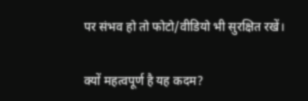पर संभव हो तो फोटो/वीडियो भी सुरक्षित रखें।

क्यों महत्वपूर्ण है यह कदम?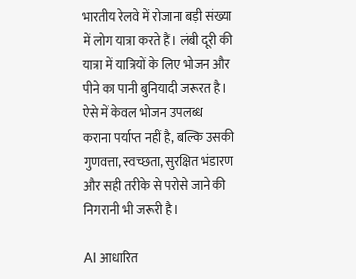भारतीय रेलवे में रोजाना बड़ी संख्या में लोग यात्रा करते हैं। लंबी दूरी की यात्रा में यात्रियों के लिए भोजन और पीने का पानी बुनियादी जरूरत है। ऐसे में केवल भोजन उपलब्ध कराना पर्याप्त नहीं है, बल्कि उसकी गुणवत्ता, स्वच्छता, सुरक्षित भंडारण और सही तरीके से परोसे जाने की निगरानी भी जरूरी है।

AI आधारित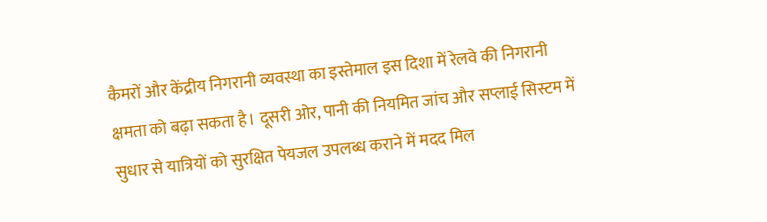कैमरों और केंद्रीय निगरानी व्यवस्था का इस्तेमाल इस दिशा में रेलवे की निगरानी क्षमता को बढ़ा सकता है। दूसरी ओर, पानी की नियमित जांच और सप्लाई सिस्टम में सुधार से यात्रियों को सुरक्षित पेयजल उपलब्ध कराने में मदद मिल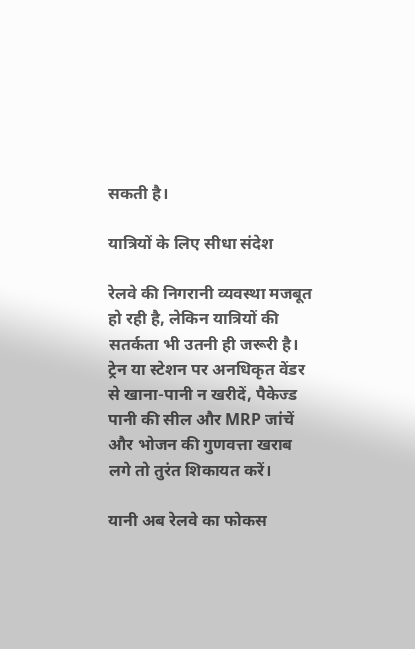सकती है।

यात्रियों के लिए सीधा संदेश

रेलवे की निगरानी व्यवस्था मजबूत हो रही है, लेकिन यात्रियों की सतर्कता भी उतनी ही जरूरी है। ट्रेन या स्टेशन पर अनधिकृत वेंडर से खाना-पानी न खरीदें, पैकेज्ड पानी की सील और MRP जांचें और भोजन की गुणवत्ता खराब लगे तो तुरंत शिकायत करें।

यानी अब रेलवे का फोकस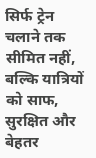सिर्फ ट्रेन चलाने तक सीमित नहीं, बल्कि यात्रियों को साफ, सुरक्षित और बेहतर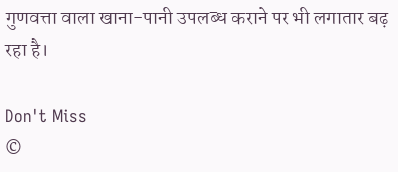गुणवत्ता वाला खाना-पानी उपलब्ध कराने पर भी लगातार बढ़ रहा है।

Don't Miss
©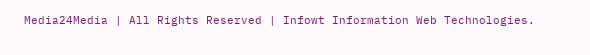Media24Media | All Rights Reserved | Infowt Information Web Technologies.